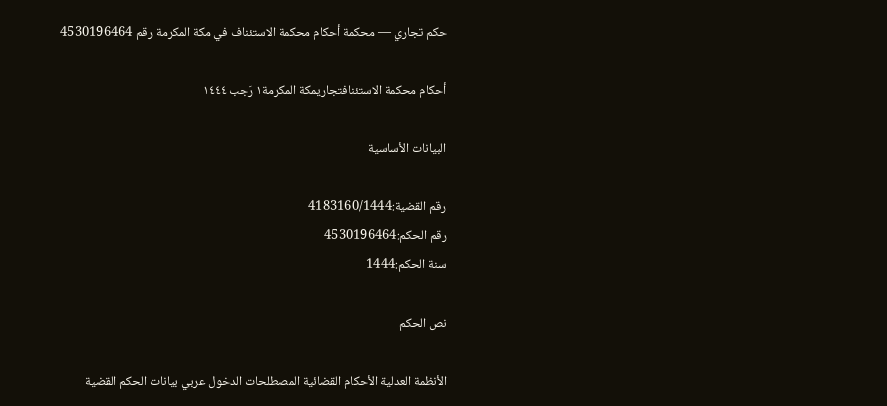حكم تجاري — محكمة أحكام محكمة الاستئناف في مكة المكرمة رقم 4530196464

أحكام محكمة الاستئنافتجاريمكة المكرمة١ رَجب ١٤٤٤

البيانات الأساسية

رقم القضية:4183160/1444
رقم الحكم:4530196464
سنة الحكم:1444

نص الحكم

الأنظمة العدلية الأحكام القضائية المصطلحات الدخول عربي بيانات الحكم القضية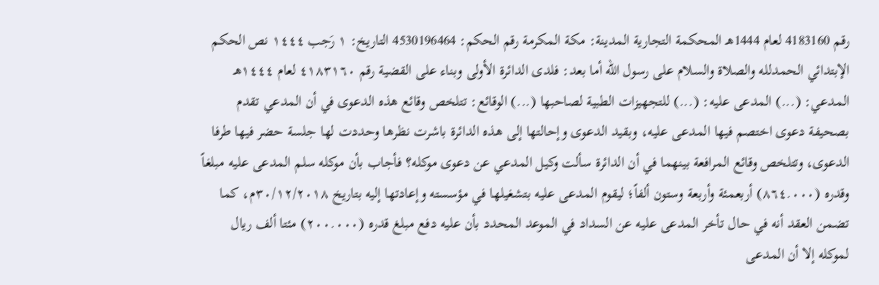رقم 4183160 لعام 1444هـ المحكمة التجارية المدينة: مكة المكرمة رقم الحكم: 4530196464 التاريخ: ١ رَجب ١٤٤٤ نص الحكم الإبتدائي الحمدلله والصلاة والسلام على رسول الله أما بعد: فلدى الدائرة الأولى وبناء على القضية رقم ٤١٨٣١٦٠ لعام ١٤٤٤هـ المدعي: (...) المدعى عليه: (...) للتجهيزات الطبية لصاحبها (...) الوقائع: تتلخص وقائع هذه الدعوى في أن المدعي تقدم بصحيفة دعوى اختصم فيها المدعى عليه، وبقيد الدعوى وإحالتها إلى هذه الدائرة باشرت نظرها وحددت لها جلسة حضر فيها طرفا الدعوى، وتتلخص وقائع المرافعة بينهما في أن الدائرة سألت وكيل المدعي عن دعوى موكله؟ فأجاب بأن موكله سلم المدعى عليه مبلغاً وقدره (٨٦٤.٠٠٠) أربعمئة وأربعة وستون ألفاً؛ ليقوم المدعى عليه بتشغيلها في مؤسسته وإعادتها إليه بتاريخ ٣٠/١٢/٢٠١٨م، كما تضمن العقد أنه في حال تأخر المدعى عليه عن السداد في الموعد المحدد بأن عليه دفع مبلغ قدره (٢٠٠.٠٠٠) مئتا ألف ريال لموكله إلا أن المدعى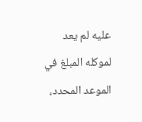عليه لم يعد لموكله المبلغ في الموعد المحدد،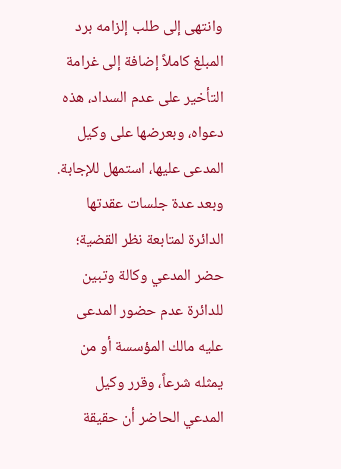وانتهى إلى طلب إلزامه برد المبلغ كاملاً إضافة إلى غرامة التأخير على عدم السداد، هذه دعواه، وبعرضها على وكيل المدعى عليها، استمهل للإجابة. وبعد عدة جلسات عقدتها الدائرة لمتابعة نظر القضية؛ حضر المدعي وكالة وتبين للدائرة عدم حضور المدعى عليه مالك المؤسسة أو من يمثله شرعاً، وقرر وكيل المدعي الحاضر أن حقيقة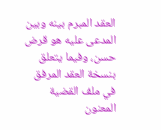العقد المبرم بينه وبين المدعى عليه هو قرض حسن، وفيما يتعلق بنسخة العقد المرفق في ملف القضية المعنون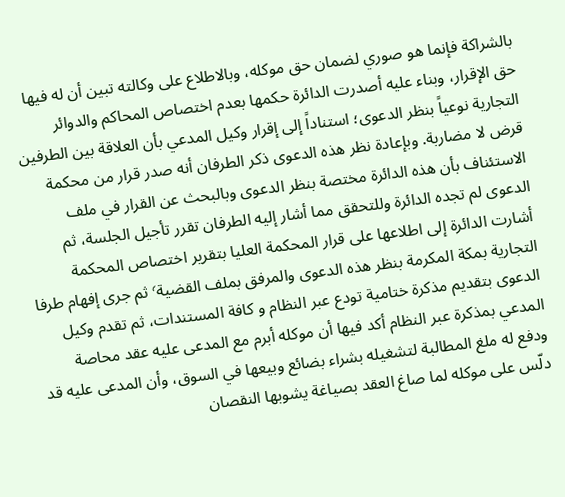بالشراكة فإنما هو صوري لضمان حق موكله، وبالاطلاع على وكالته تبين أن له فيها حق الإقرار، وبناء عليه أصدرت الدائرة حكمها بعدم اختصاص المحاكم والدوائر التجارية نوعياً بنظر الدعوى؛ استناداً إلى إقرار وكيل المدعي بأن العلاقة بين الطرفين قرض لا مضاربة. وبإعادة نظر هذه الدعوى ذكر الطرفان أنه صدر قرار من محكمة الاستئناف بأن هذه الدائرة مختصة بنظر الدعوى وبالبحث عن القرار في ملف الدعوى لم تجده الدائرة وللتحقق مما أشار إليه الطرفان تقرر تأجيل الجلسة، ثم أشارت الدائرة إلى اطلاعها على قرار المحكمة العليا بتقرير اختصاص المحكمة التجارية بمكة المكرمة بنظر هذه الدعوى والمرفق بملف القضية٬ ثم جرى إفهام طرفا الدعوى بتقديم مذكرة ختامية تودع عبر النظام و كافة المستندات، ثم تقدم وكيل المدعي بمذكرة عبر النظام أكد فيها أن موكله أبرم مع المدعى عليه عقد محاصة ودفع له ملغ المطالبة لتشغيله بشراء بضائع وبيعها في السوق، وأن المدعى عليه قد دلّس على موكله لما صاغ العقد بصياغة يشوبها النقصان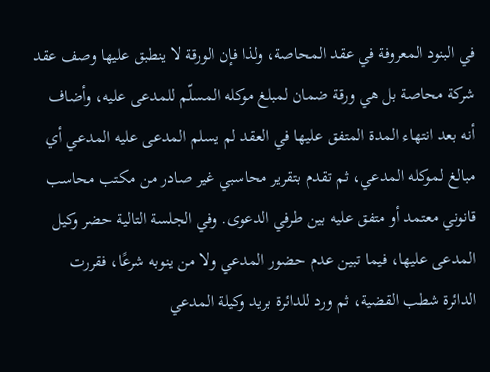في البنود المعروفة في عقد المحاصة، ولذا فإن الورقة لا ينطبق عليها وصف عقد شركة محاصة بل هي ورقة ضمان لمبلغ موكله المسلّم للمدعى عليه، وأضاف أنه بعد انتهاء المدة المتفق عليها في العقد لم يسلم المدعى عليه المدعي أي مبالغ لموكله المدعي، ثم تقدم بتقرير محاسبي غير صادر من مكتب محاسب قانوني معتمد أو متفق عليه بين طرفي الدعوى. وفي الجلسة التالية حضر وكيل المدعى عليها، فيما تبين عدم حضور المدعي ولا من ينوبه شرعًا، فقررت الدائرة شطب القضية، ثم ورد للدائرة بريد وكيلة المدعي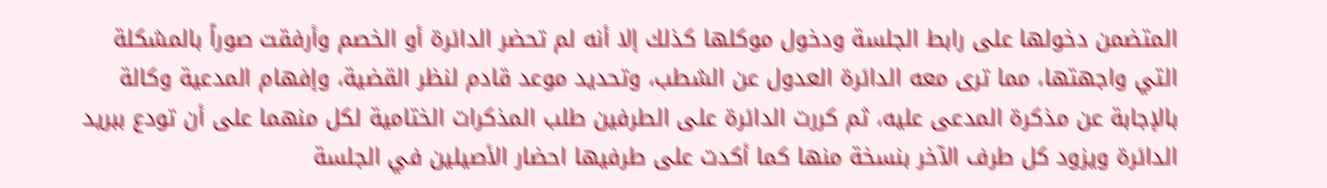المتضمن دخولها على رابط الجلسة ودخول موكلها كذلك إلا أنه لم تحضر الدائرة أو الخصم وأرفقت صوراً بالمشكلة التي واجهتها، مما ترى معه الدائرة العدول عن الشطب، وتحديد موعد قادم لنظر القضية، وإفهام المدعية وكالة بالإجابة عن مذكرة المدعى عليه، ثم كررت الدائرة على الطرفين طلب المذكرات الختامية لكل منهما على أن تودع ببريد الدائرة ويزود كل طرف الآخر بنسخة منها كما أكدت على طرفيها احضار الأصيلين في الجلسة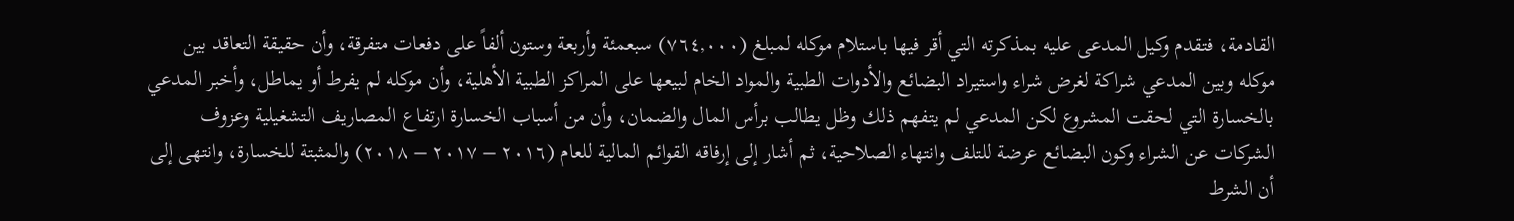القادمة، فتقدم وكيل المدعى عليه بمذكرته التي أقر فيها باستلام موكله لمبلغ (٧٦٤,٠٠٠) سبعمئة وأربعة وستون ألفاً على دفعات متفرقة، وأن حقيقة التعاقد بين موكله وبين المدعي شراكة لغرض شراء واستيراد البضائع والأدوات الطبية والمواد الخام لبيعها على المراكز الطبية الأهلية، وأن موكله لم يفرط أو يماطل، وأخبر المدعي بالخسارة التي لحقت المشروع لكن المدعي لم يتفهم ذلك وظل يطالب برأس المال والضمان، وأن من أسباب الخسارة ارتفاع المصاريف التشغيلية وعزوف الشركات عن الشراء وكون البضائع عرضة للتلف وانتهاء الصلاحية، ثم أشار إلى إرفاقه القوائم المالية للعام (٢٠١٦ – ٢٠١٧ – ٢٠١٨) والمثبتة للخسارة، وانتهى إلى أن الشرط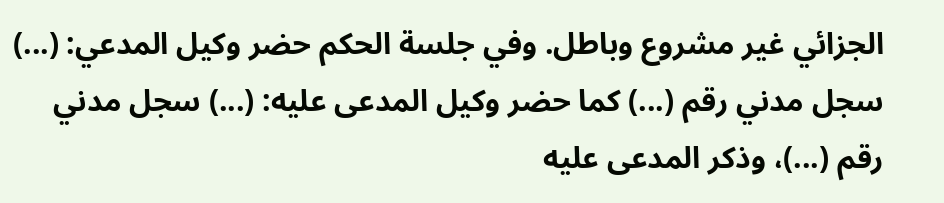الجزائي غير مشروع وباطل. وفي جلسة الحكم حضر وكيل المدعي: (...) سجل مدني رقم (...) كما حضر وكيل المدعى عليه: (...) سجل مدني رقم (...)، وذكر المدعى عليه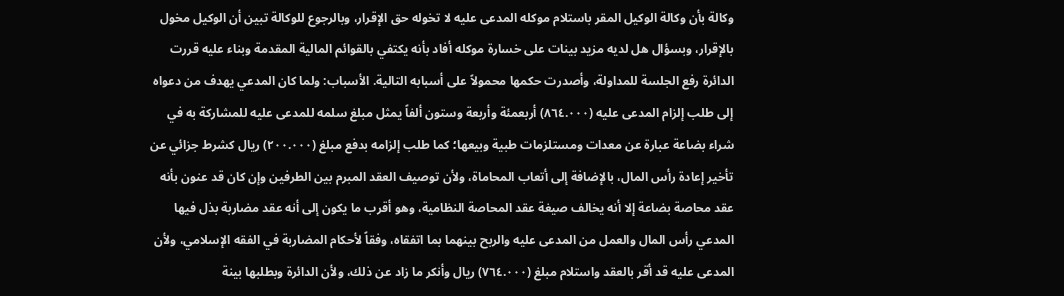وكالة بأن وكالة الوكيل المقر باستلام موكله المدعى عليه لا تخوله حق الإقرار، وبالرجوع للوكالة تبين أن الوكيل مخول بالإقرار، وبسؤال هل لديه مزيد بينات على خسارة موكله أفاد بأنه يكتفي بالقوائم المالية المقدمة وبناء عليه قررت الدائرة رفع الجلسة للمداولة، وأصدرت حكمها محمولاً على أسبابه التالية. الأسباب: ولما كان المدعي يهدف من دعواه إلى طلب إلزام المدعى عليه (٨٦٤.٠٠٠) أربعمئة وأربعة وستون ألفاً يمثل مبلغ سلمه للمدعى عليه للمشاركة به في شراء بضاعة عبارة عن معدات ومستلزمات طبية وبيعها؛ كما طلب إلزامه بدفع مبلغ (٢٠٠.٠٠٠) ريال كشرط جزائي عن تأخير إعادة رأس المال، بالإضافة إلى أتعاب المحاماة، ولأن توصيف العقد المبرم بين الطرفين وإن كان قد عنون بأنه عقد محاصة بضاعة إلا أنه يخالف صيغة عقد المحاصة النظامية، وهو أقرب ما يكون إلى أنه عقد مضاربة بذل فيها المدعي رأس المال والعمل من المدعى عليه والربح بينهما بما اتفقاه، وفقاً لأحكام المضاربة في الفقه الإسلامي، ولأن المدعى عليه قد أقر بالعقد واستلام مبلغ (٧٦٤.٠٠٠) ريال وأنكر ما زاد عن ذلك، ولأن الدائرة وبطلبها بينة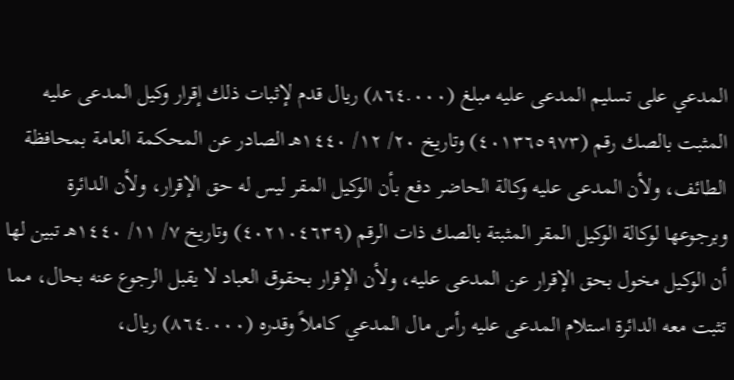المدعي على تسليم المدعى عليه مبلغ (٨٦٤.٠٠٠) ريال قدم لإثبات ذلك إقرار وكيل المدعى عليه المثبت بالصك رقم (٤٠١٣٦٥٩٧٣) وتاريخ ٢٠/ ١٢/ ١٤٤٠هـ الصادر عن المحكمة العامة بمحافظة الطائف، ولأن المدعى عليه وكالة الحاضر دفع بأن الوكيل المقر ليس له حق الإقرار، ولأن الدائرة وبرجوعها لوكالة الوكيل المقر المثبتة بالصك ذات الرقم (٤٠٢١٠٤٦٣٩) وتاريخ ٧/ ١١/ ١٤٤٠هـ تبين لها أن الوكيل مخول بحق الإقرار عن المدعى عليه، ولأن الإقرار بحقوق العباد لا يقبل الرجوع عنه بحال، مما تثبت معه الدائرة استلام المدعى عليه رأس مال المدعي كاملاً وقدره (٨٦٤.٠٠٠) ريال،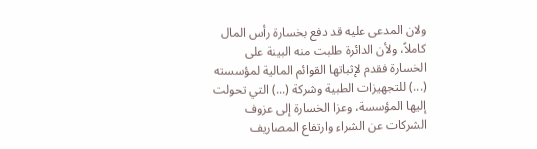ولان المدعى عليه قد دفع بخسارة رأس المال كاملاً، ولأن الدائرة طلبت منه البينة على الخسارة فقدم لإثباتها القوائم المالية لمؤسسته (...) للتجهيزات الطبية وشركة (...) التي تحولت إليها المؤسسة، وعزا الخسارة إلى عزوف الشركات عن الشراء وارتفاع المصاريف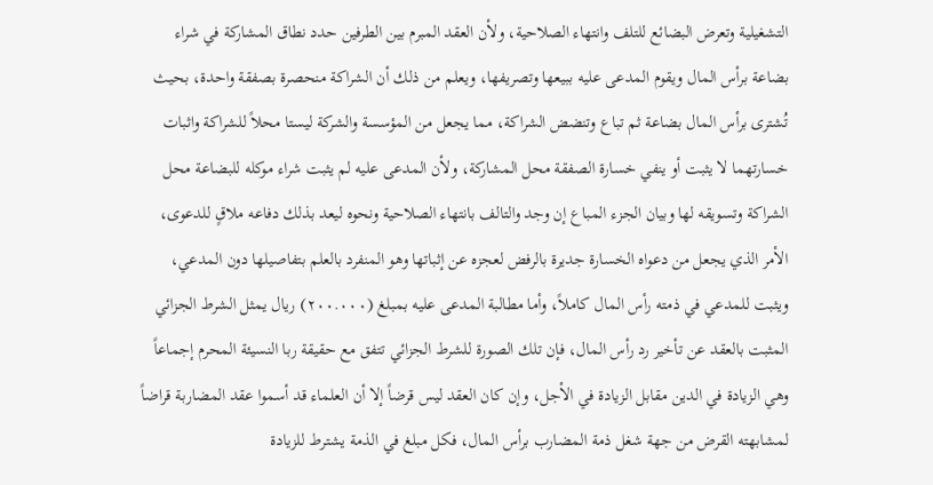التشغيلية وتعرض البضائع للتلف وانتهاء الصلاحية، ولأن العقد المبرم بين الطرفين حدد نطاق المشاركة في شراء بضاعة برأس المال ويقوم المدعى عليه ببيعها وتصريفها، ويعلم من ذلك أن الشراكة منحصرة بصفقة واحدة، بحيث تُشترى برأس المال بضاعة ثم تباع وتنضض الشراكة، مما يجعل من المؤسسة والشركة ليستا محلاً للشراكة واثبات خسارتهما لا يثبت أو ينفي خسارة الصفقة محل المشاركة، ولأن المدعى عليه لم يثبت شراء موكله للبضاعة محل الشراكة وتسويقه لها وبيان الجزء المباع إن وجد والتالف بانتهاء الصلاحية ونحوه ليعد بذلك دفاعه ملاقٍ للدعوى، الأمر الذي يجعل من دعواه الخسارة جديرة بالرفض لعجزه عن إثباتها وهو المنفرد بالعلم بتفاصيلها دون المدعي، ويثبت للمدعي في ذمته رأس المال كاملاً، وأما مطالبة المدعى عليه بمبلغ (٢٠٠.٠٠٠) ريال يمثل الشرط الجزائي المثبت بالعقد عن تأخير رد رأس المال، فإن تلك الصورة للشرط الجزائي تتفق مع حقيقة ربا النسيئة المحرم إجماعاً وهي الزيادة في الدين مقابل الزيادة في الأجل، وإن كان العقد ليس قرضاً إلا أن العلماء قد أسموا عقد المضاربة قراضاً لمشابهته القرض من جهة شغل ذمة المضارب برأس المال، فكل مبلغ في الذمة يشترط للزيادة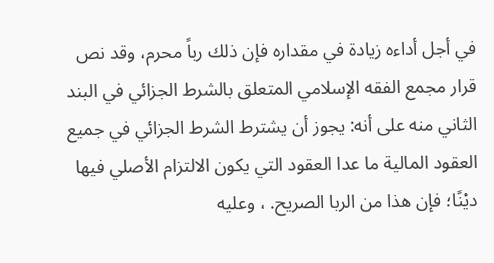في أجل أداءه زيادة في مقداره فإن ذلك رباً محرم، وقد نص قرار مجمع الفقه الإسلامي المتعلق بالشرط الجزائي في البند الثاني منه على أنه: يجوز أن يشترط الشرط الجزائي في جميع العقود المالية ما عدا العقود التي يكون الالتزام الأصلي فيها ديْنًا؛ فإن هذا من الربا الصريح. ، وعليه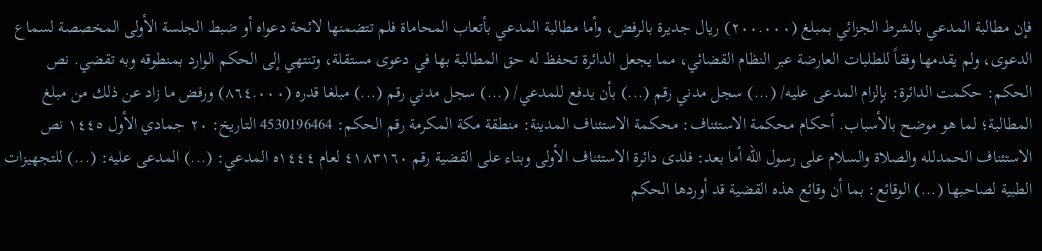فإن مطالبة المدعي بالشرط الجزائي بمبلغ (٢٠٠.٠٠٠) ريال جديرة بالرفض، وأما مطالبة المدعي بأتعاب المحاماة فلم تتضمنها لائحة دعواه أو ضبط الجلسة الأولى المخصصة لسماع الدعوى، ولم يقدمها وفقاً للطلبات العارضة عبر النظام القضائي، مما يجعل الدائرة تحفظ له حق المطالبة بها في دعوى مستقلة، وتنتهي إلى الحكم الوارد بمنطوقه وبه تقضي. نص الحكم: حكمت الدائرة: بإلزام المدعى عليه/ (...) سجل مدني رقم (...) بأن يدفع للمدعي/ (...) سجل مدني رقم (...) مبلغا قدره (٨٦٤.٠٠٠) ورفض ما زاد عن ذلك من مبلغ المطالبة؛ لما هو موضح بالأسباب. أحكام محكمة الاستئناف: محكمة الاستئناف المدينة: منطقة مكة المكرمة رقم الحكم: 4530196464 التاريخ: ٢٠ جمادي الأول ١٤٤٥ نص الاستئناف الحمدلله والصلاة والسلام على رسول الله أما بعد: فلدى دائرة الاستئناف الأولى وبناء على القضية رقم ٤١٨٣١٦٠ لعام ١٤٤٤ه المدعي: (...) المدعى عليه: (...) للتجهيزات الطبية لصاحبها (...) الوقائع: بما أن وقائع هذه القضية قد أوردها الحكم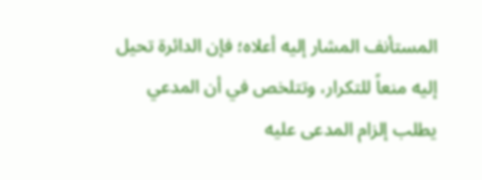المستأنف المشار إليه أعلاه؛ فإن الدائرة تحيل إليه منعاً للتكرار، وتتلخص في أن المدعي يطلب إلزام المدعى عليه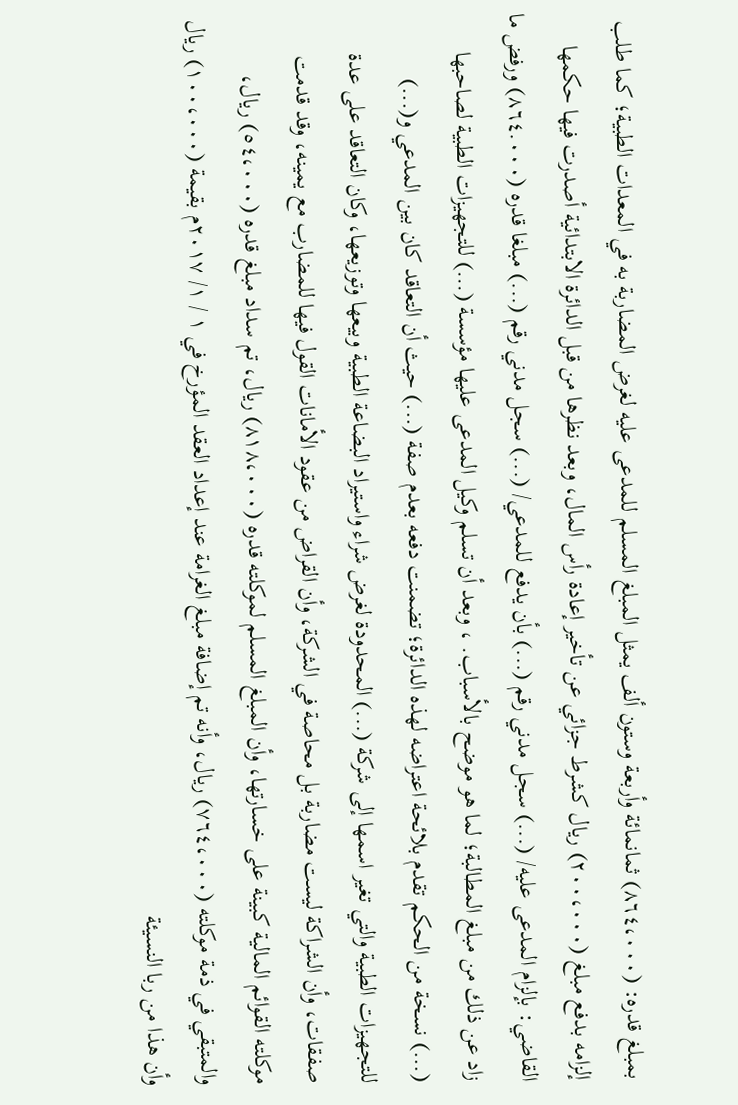بمبلغ قدره: (٨٦٤،٠٠٠) ثمانمائة وأربعة وستون ألف يمثل المبلغ المسلم للمدعى عليه لغرض المضاربة به في المعدات الطبية؛ كما طلب إلزامه بدفع مبلغ (٢٠٠،٠٠٠) ريال كشرط جزائي عن تأخير إعادة رأس المال، وبعد نظرها من قبل الدائرة الابتدائية أصدرت فيها حكمها القاضي: بإلزام المدعى عليه/ (...) سجل مدني رقم (...) بأن يدفع للمدعي/ (...) سجل مدني رقم (...) مبلغا قدره (٨٦٤.٠٠٠) ورفض ما زاد عن ذلك من مبلغ المطالبة؛ لما هو موضح بالأسباب. ، وبعد أن تسلم وكيل المدعى عليها مؤسسة (...) للتجهيزات الطبية لصاحبها (...) نسخة من الحكم تقدم بلائحة اعتراضه لهذه الدائرة؛ تضمنت دفعه بعدم صفة (...) حيث أن التعاقد كان بين المدعي و(...) للتجهيزات الطبية والتي تغير اسمها إلى شركة (...) المحدودة لغرض شراء واستيراد البضاعة الطبية وبيعها وتوزيعها، وكان التعاقد على عدة صفقات، وأن الشراكة ليست مضاربة بل محاصة في الشركة، وأن القراض من عقود الأمانات القول فيها للمضارب مع يمينه، وقد قدمت موكلته القوائم المالية كبينة على خسارتها، وأن المبلغ المسلم لموكلته قدره (٨١٨،٠٠٠) ريال، تم سداد مبلغ قدره (٥٤،٠٠٠) ريال، والمتبقي في ذمة موكلته (٧٦٤،٠٠٠) ريال، وأنه تم إضافة مبلغ الغرامة عند إعداد العقد المؤرخ في ١ / ١/ ٢٠١٧م بقيمة (١٠٠،٠٠٠) ريال وأن هذا من ربا النسيئة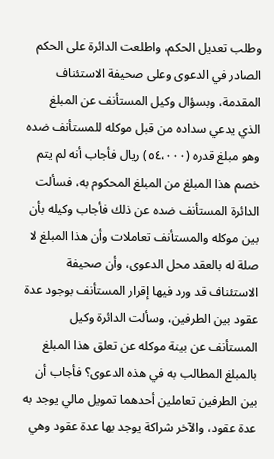وطلب تعديل الحكم، واطلعت الدائرة على الحكم الصادر في الدعوى وعلى صحيفة الاستئناف المقدمة، وبسؤال وكيل المستأنف عن المبلغ الذي يدعي سداده من قبل موكله للمستأنف ضده وهو مبلغ قدره (٥٤،٠٠٠) ريال فأجاب أنه لم يتم خصم هذا المبلغ من المبلغ المحكوم به، فسألت الدائرة المستأنف ضده عن ذلك فأجاب وكيله بأن بين موكله والمستأنف تعاملات وأن هذا المبلغ لا صلة له بالعقد محل الدعوى، وأن صحيفة الاستئناف قد ورد فيها إقرار المستأنف بوجود عدة عقود بين الطرفين، وسألت الدائرة وكيل المستأنف عن بينة موكله عن تعلق هذا المبلغ بالمبلغ المطالب به في هذه الدعوى؟ فأجاب أن بين الطرفين تعاملين أحدهما تمويل مالي يوجد به عدة عقود، والآخر شراكة يوجد بها عدة عقود وهي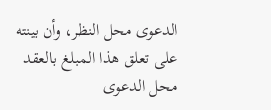الدعوى محل النظر، وأن بينته على تعلق هذا المبلغ بالعقد محل الدعوى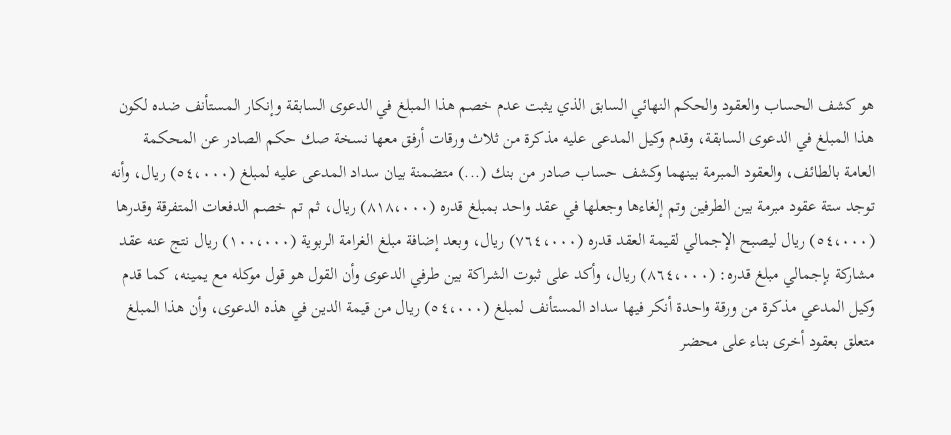هو كشف الحساب والعقود والحكم النهائي السابق الذي يثبت عدم خصم هذا المبلغ في الدعوى السابقة وإنكار المستأنف ضده لكون هذا المبلغ في الدعوى السابقة، وقدم وكيل المدعى عليه مذكرة من ثلاث ورقات أرفق معها نسخة صك حكم الصادر عن المحكمة العامة بالطائف، والعقود المبرمة بينهما وكشف حساب صادر من بنك (...) متضمنة بيان سداد المدعى عليه لمبلغ (٥٤،٠٠٠) ريال، وأنه توجد ستة عقود مبرمة بين الطرفين وتم إلغاءها وجعلها في عقد واحد بمبلغ قدره (٨١٨،٠٠٠) ريال، ثم تم خصم الدفعات المتفرقة وقدرها (٥٤،٠٠٠) ريال ليصبح الإجمالي لقيمة العقد قدره (٧٦٤،٠٠٠) ريال، وبعد إضافة مبلغ الغرامة الربوية (١٠٠،٠٠٠) ريال نتج عنه عقد مشاركة بإجمالي مبلغ قدره: (٨٦٤،٠٠٠) ريال، وأكد على ثبوت الشراكة بين طرفي الدعوى وأن القول هو قول موكله مع يمينه، كما قدم وكيل المدعي مذكرة من ورقة واحدة أنكر فيها سداد المستأنف لمبلغ (٥٤،٠٠٠) ريال من قيمة الدين في هذه الدعوى، وأن هذا المبلغ متعلق بعقود أخرى بناء على محضر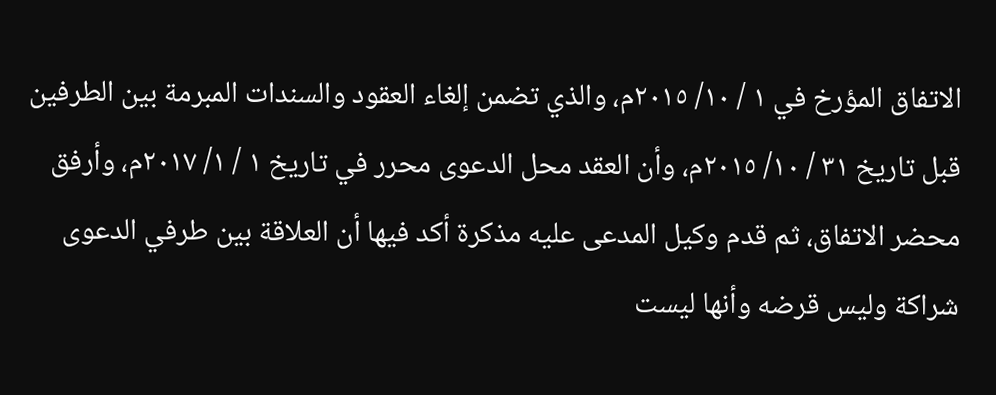الاتفاق المؤرخ في ١ / ١٠/ ٢٠١٥م، والذي تضمن إلغاء العقود والسندات المبرمة بين الطرفين قبل تاريخ ٣١ / ١٠/ ٢٠١٥م، وأن العقد محل الدعوى محرر في تاريخ ١ / ١/ ٢٠١٧م، وأرفق محضر الاتفاق، ثم قدم وكيل المدعى عليه مذكرة أكد فيها أن العلاقة بين طرفي الدعوى شراكة وليس قرضه وأنها ليست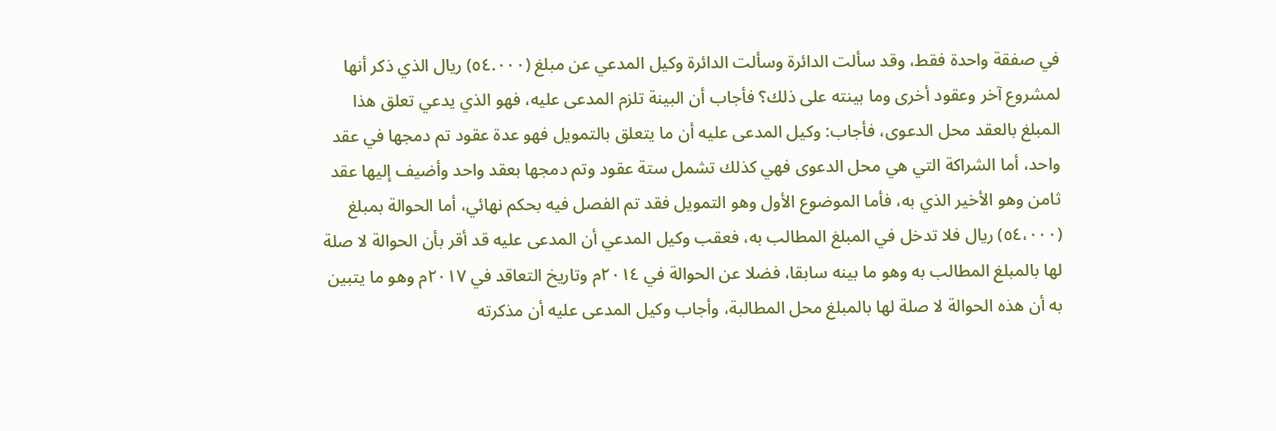في صفقة واحدة فقط، وقد سألت الدائرة وسألت الدائرة وكيل المدعي عن مبلغ (٥٤.٠٠٠) ريال الذي ذكر أنها لمشروع آخر وعقود أخرى وما بينته على ذلك؟ فأجاب أن البينة تلزم المدعى عليه، فهو الذي يدعي تعلق هذا المبلغ بالعقد محل الدعوى، فأجاب: وكيل المدعى عليه أن ما يتعلق بالتمويل فهو عدة عقود تم دمجها في عقد واحد، أما الشراكة التي هي محل الدعوى فهي كذلك تشمل ستة عقود وتم دمجها بعقد واحد وأضيف إليها عقد ثامن وهو الأخير الذي به، فأما الموضوع الأول وهو التمويل فقد تم الفصل فيه بحكم نهائي، أما الحوالة بمبلغ (٥٤،٠٠٠) ريال فلا تدخل في المبلغ المطالب به، فعقب وكيل المدعي أن المدعى عليه قد أقر بأن الحوالة لا صلة لها بالمبلغ المطالب به وهو ما بينه سابقا، فضلا عن الحوالة في ٢٠١٤م وتاريخ التعاقد في ٢٠١٧م وهو ما يتبين به أن هذه الحوالة لا صلة لها بالمبلغ محل المطالبة، وأجاب وكيل المدعى عليه أن مذكرته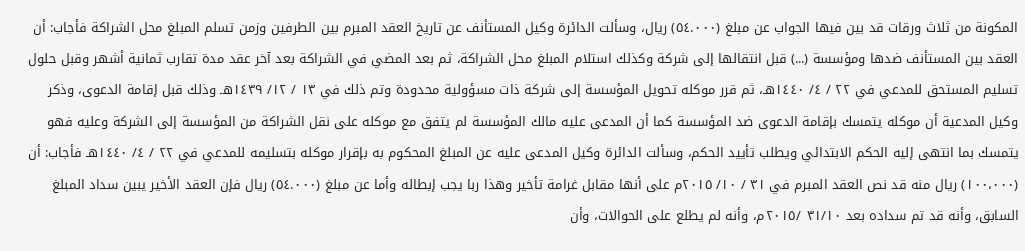المكونة من ثلاث ورقات قد بين فيها الجواب عن مبلغ (٥٤.٠٠٠) ريال، وسألت الدائرة وكيل المستأنف عن تاريخ العقد المبرم بين الطرفين وزمن تسلم المبلغ محل الشراكة فأجاب: أن العقد بين المستأنف ضدها ومؤسسة (...) قبل انتقالها إلى شركة وكذلك استلام المبلغ محل الشراكة، ثم بعد المضي في الشراكة بعد آخر عقد مدة تقارب ثمانية أشهر وقبل حلول تسليم المستحق للمدعي في ٢٢ / ٤/ ١٤٤٠هـ، ثم قرر موكله تحويل المؤسسة إلى شركة ذات مسؤولية محدودة وتم ذلك في ١٣ / ١٢/ ١٤٣٩هـ وذلك قبل إقامة الدعوى، وذكر وكيل المدعية أن موكله يتمسك بإقامة الدعوى ضد المؤسسة كما أن المدعى عليه مالك المؤسسة لم يتفق مع موكله على نقل الشراكة من المؤسسة إلى الشركة وعليه فهو يتمسك بما انتهى إليه الحكم الابتدائي ويطلب تأييد الحكم، وسألت الدائرة وكيل المدعى عليه عن المبلغ المحكوم به بإقرار موكله بتسليمه للمدعي في ٢٢ / ٤/ ١٤٤٠هـ فأجاب: أن (١٠٠،٠٠٠) ريال منه قد نص العقد المبرم في ٣١ / ١٠/ ٢٠١٥م على أنها مقابل غرامة تأخير وهذا ربا يجب إبطاله وأما عن مبلغ (٥٤.٠٠٠) ريال فإن العقد الأخير يبين سداد المبلغ السابق، وأنه قد تم سداده بعد ٣١/١٠ /٢٠١٥م، وأنه لم يطلع على الحوالات، وأن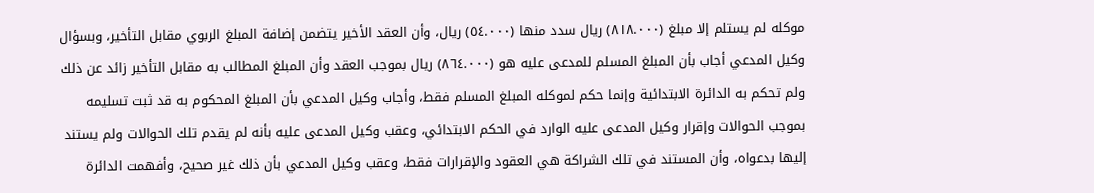موكله لم يستلم إلا مبلغ (٨١٨.٠٠٠) ريال سدد منها (٥٤.٠٠٠) ريال، وأن العقد الأخير يتضمن إضافة المبلغ الربوي مقابل التأخير، وبسؤال وكيل المدعي أجاب بأن المبلغ المسلم للمدعى عليه هو (٨٦٤.٠٠٠) ريال بموجب العقد وأن المبلغ المطالب به مقابل التأخير زائد عن ذلك ولم تحكم به الدائرة الابتدائية وإنما حكم لموكله المبلغ المسلم فقط، وأجاب وكيل المدعي بأن المبلغ المحكوم به قد ثبت تسليمه بموجب الحوالات وإقرار وكيل المدعى عليه الوارد في الحكم الابتدائي، وعقب وكيل المدعى عليه بأنه لم يقدم تلك الحوالات ولم يستند إليها بدعواه، وأن المستند في تلك الشراكة هي العقود والإقرارات فقط، وعقب وكيل المدعي بأن ذلك غير صحيح، وأفهمت الدائرة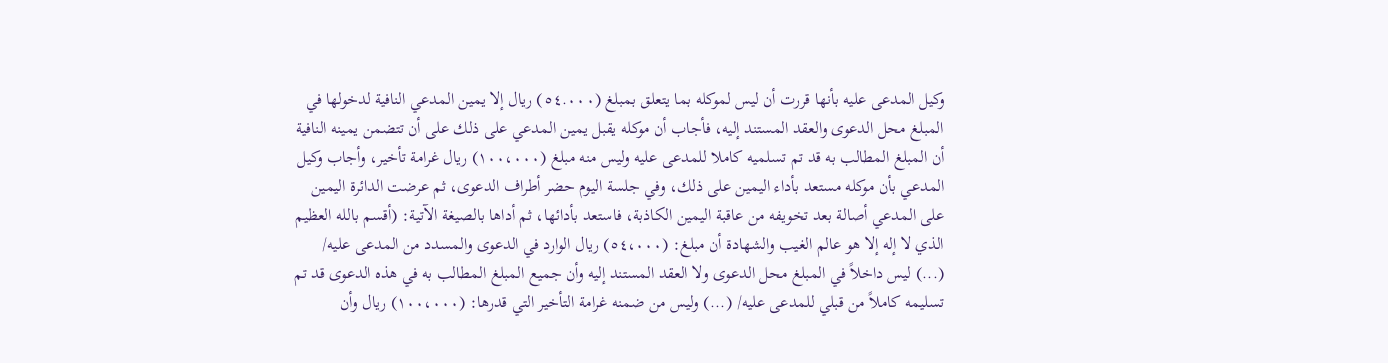وكيل المدعى عليه بأنها قررت أن ليس لموكله بما يتعلق بمبلغ (٥٤.٠٠٠) ريال إلا يمين المدعي النافية لدخولها في المبلغ محل الدعوى والعقد المستند إليه، فأجاب أن موكله يقبل يمين المدعي على ذلك على أن تتضمن يمينه النافية أن المبلغ المطالب به قد تم تسلميه كاملا للمدعى عليه وليس منه مبلغ (١٠٠،٠٠٠) ريال غرامة تأخير، وأجاب وكيل المدعي بأن موكله مستعد بأداء اليمين على ذلك، وفي جلسة اليوم حضر أطراف الدعوى، ثم عرضت الدائرة اليمين على المدعي أصالة بعد تخويفه من عاقبة اليمين الكاذبة، فاستعد بأدائها، ثم أداها بالصيغة الآتية: (أقسم بالله العظيم الذي لا إله إلا هو عالم الغيب والشهادة أن مبلغ: (٥٤،٠٠٠) ريال الوارد في الدعوى والمسدد من المدعى عليه/ (...) ليس داخلاً في المبلغ محل الدعوى ولا العقد المستند إليه وأن جميع المبلغ المطالب به في هذه الدعوى قد تم تسليمه كاملاً من قبلي للمدعى عليه/ (...) وليس من ضمنه غرامة التأخير التي قدرها: (١٠٠،٠٠٠) ريال وأن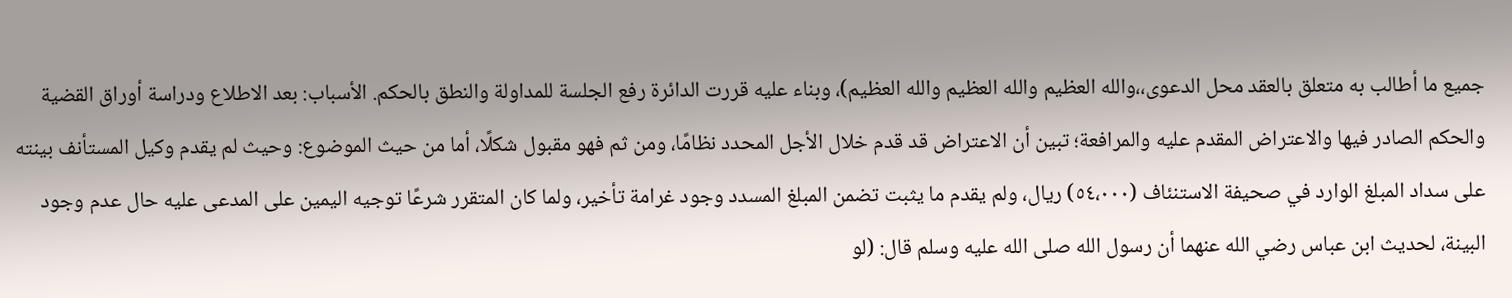جميع ما أطالب به متعلق بالعقد محل الدعوى،،والله العظيم والله العظيم والله العظيم)، وبناء عليه قررت الدائرة رفع الجلسة للمداولة والنطق بالحكم. الأسباب: بعد الاطلاع ودراسة أوراق القضية والحكم الصادر فيها والاعتراض المقدم عليه والمرافعة؛ تبين أن الاعتراض قد قدم خلال الأجل المحدد نظامًا، ومن ثم فهو مقبول شكلًا، أما من حيث الموضوع: وحيث لم يقدم وكيل المستأنف بينته على سداد المبلغ الوارد في صحيفة الاستنئاف (٥٤،٠٠٠) ريال، ولم يقدم ما يثبت تضمن المبلغ المسدد وجود غرامة تأخير، ولما كان المتقرر شرعًا توجيه اليمين على المدعى عليه حال عدم وجود البينة، لحديث ابن عباس رضي الله عنهما أن رسول الله صلى الله عليه وسلم قال: (لو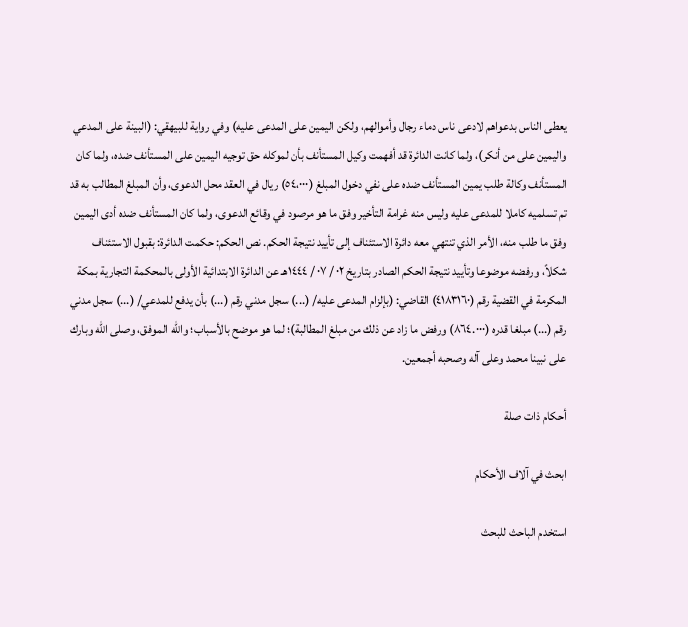يعطى الناس بدعواهم لادعى ناس دماء رجال وأموالهم، ولكن اليمين على المدعى عليه) وفي رواية للبيهقي: (البينة على المدعي واليمين على من أنكر)، ولما كانت الدائرة قد أفهمت وكيل المستأنف بأن لموكله حق توجيه اليمين على المستأنف ضده، ولما كان المستأنف وكالة طلب يمين المستأنف ضده على نفي دخول المبلغ (٥٤،٠٠٠) ريال في العقد محل الدعوى، وأن المبلغ المطالب به قد تم تسلميه كاملا للمدعى عليه وليس منه غرامة التأخير وفق ما هو مرصود في وقائع الدعوى، ولما كان المستأنف ضده أدى اليمين وفق ما طلب منه، الأمر الذي تنتهي معه دائرة الاستئناف إلى تأييد نتيجة الحكم. نص الحكم: حكمت الدائرة: بقبول الاستئناف شكلاً، ورفضه موضوعا وتأييد نتيجة الحكم الصادر بتاريخ ٠٢ / ٠٧ / ١٤٤٤هـ عن الدائرة الابتدائية الأولى بالمحكمة التجارية بمكة المكرمة في القضية رقم (٤١٨٣١٦٠) القاضي: (بإلزام المدعى عليه/ (...) سجل مدني رقم (...) بأن يدفع للمدعي/ (...) سجل مدني رقم (...) مبلغا قدره (٨٦٤.٠٠٠) ورفض ما زاد عن ذلك من مبلغ المطالبة)؛ لما هو موضح بالأسباب؛ والله الموفق، وصلى الله وبارك على نبينا محمد وعلى آله وصحبه أجمعين.

أحكام ذات صلة

ابحث في آلاف الأحكام

استخدم الباحث للبحث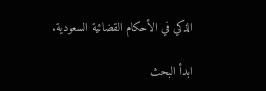الذكي في الأحكام القضائية السعودية.

ابدأ البحث